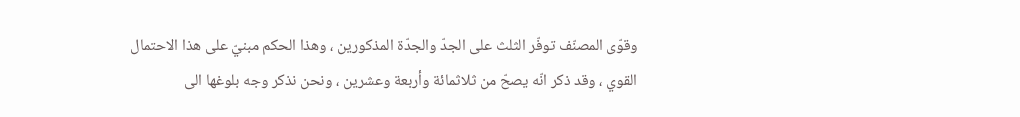وقوّى المصنّف توفّر الثلث على الجدّ والجدّة المذكورين ، وهذا الحكم مبنيّ على هذا الاحتمال القوي ، وقد ذكر انّه يصحّ من ثلاثمائة وأربعة وعشرين ، ونحن نذكر وجه بلوغها الى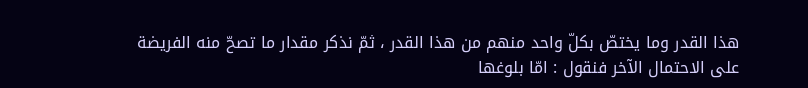هذا القدر وما يختصّ بكلّ واحد منهم من هذا القدر ، ثمّ نذكر مقدار ما تصحّ منه الفريضة على الاحتمال الآخر فنقول : امّا بلوغها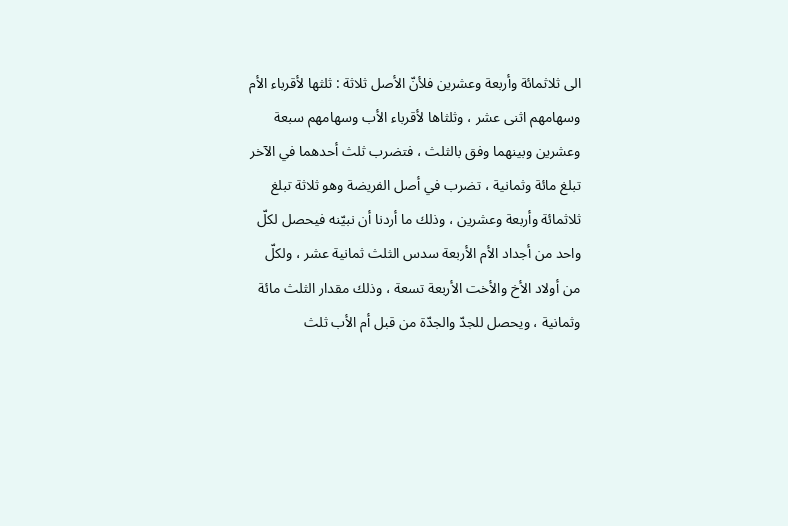الى ثلاثمائة وأربعة وعشرين فلأنّ الأصل ثلاثة : ثلثها لأقرباء الأم وسهامهم اثنى عشر ، وثلثاها لأقرباء الأب وسهامهم سبعة وعشرين وبينهما وفق بالثلث ، فتضرب ثلث أحدهما في الآخر تبلغ مائة وثمانية ، تضرب في أصل الفريضة وهو ثلاثة تبلغ ثلاثمائة وأربعة وعشرين ، وذلك ما أردنا أن نبيّنه فيحصل لكلّ واحد من أجداد الأم الأربعة سدس الثلث ثمانية عشر ، ولكلّ من أولاد الأخ والأخت الأربعة تسعة ، وذلك مقدار الثلث مائة وثمانية ، ويحصل للجدّ والجدّة من قبل أم الأب ثلث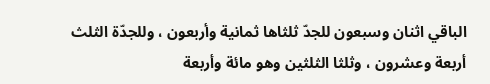الباقي اثنان وسبعون للجدّ ثلثاها ثمانية وأربعون ، وللجدّة الثلث أربعة وعشرون ، وثلثا الثلثين وهو مائة وأربعة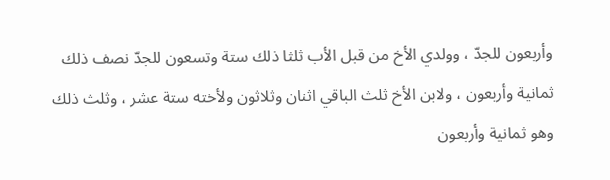وأربعون للجدّ ، وولدي الأخ من قبل الأب ثلثا ذلك ستة وتسعون للجدّ نصف ذلك ثمانية وأربعون ، ولابن الأخ ثلث الباقي اثنان وثلاثون ولأخته ستة عشر ، وثلث ذلك وهو ثمانية وأربعون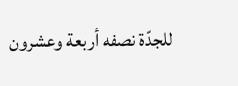للجدّة نصفه أربعة وعشرون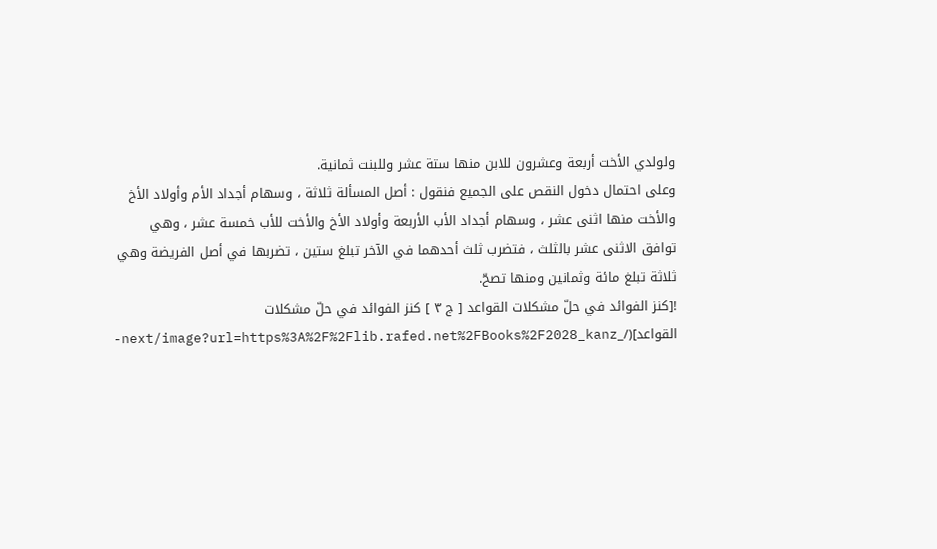ولولدي الأخت أربعة وعشرون للابن منها ستة عشر وللبنت ثمانية.
وعلى احتمال دخول النقص على الجميع فنقول : أصل المسألة ثلاثة ، وسهام أجداد الأم وأولاد الأخ والأخت منها اثنى عشر ، وسهام أجداد الأب الأربعة وأولاد الأخ والأخت للأب خمسة عشر ، وهي توافق الاثنى عشر بالثلث ، فتضرب ثلث أحدهما في الآخر تبلغ ستين ، تضربها في أصل الفريضة وهي ثلاثة تبلغ مائة وثمانين ومنها تصحّ.
![كنز الفوائد في حلّ مشكلات القواعد [ ج ٣ ] كنز الفوائد في حلّ مشكلات القواعد](/_next/image?url=https%3A%2F%2Flib.rafed.net%2FBooks%2F2028_kanz-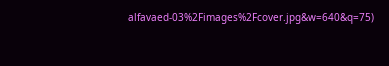alfavaed-03%2Fimages%2Fcover.jpg&w=640&q=75)